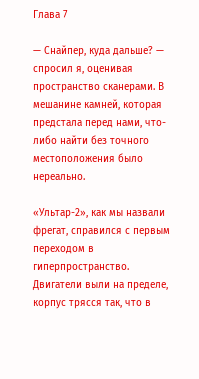Глава 7

— Снайпер, куда дальше? — спросил я, оценивая пространство сканерами. В мешанине камней, которая предстала перед нами, что-либо найти без точного местоположения было нереально.

«Ультар-2», как мы назвали фрегат, справился с первым переходом в гиперпространство. Двигатели выли на пределе, корпус трясся так, что в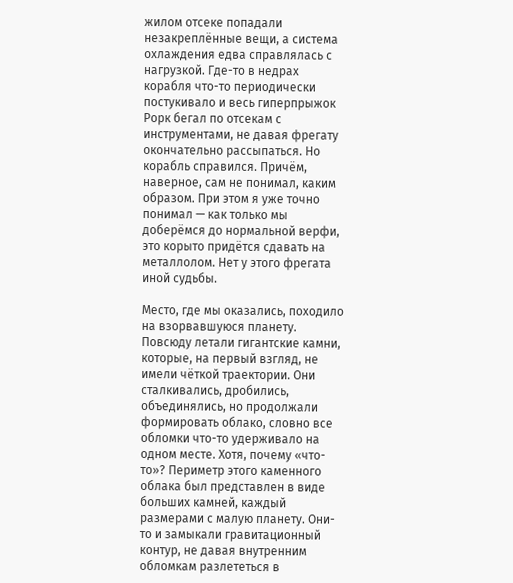жилом отсеке попадали незакреплённые вещи, а система охлаждения едва справлялась с нагрузкой. Где-то в недрах корабля что-то периодически постукивало и весь гиперпрыжок Рорк бегал по отсекам с инструментами, не давая фрегату окончательно рассыпаться. Но корабль справился. Причём, наверное, сам не понимал, каким образом. При этом я уже точно понимал — как только мы доберёмся до нормальной верфи, это корыто придётся сдавать на металлолом. Нет у этого фрегата иной судьбы.

Место, где мы оказались, походило на взорвавшуюся планету. Повсюду летали гигантские камни, которые, на первый взгляд, не имели чёткой траектории. Они сталкивались, дробились, объединялись, но продолжали формировать облако, словно все обломки что-то удерживало на одном месте. Хотя, почему «что-то»? Периметр этого каменного облака был представлен в виде больших камней, каждый размерами с малую планету. Они-то и замыкали гравитационный контур, не давая внутренним обломкам разлететься в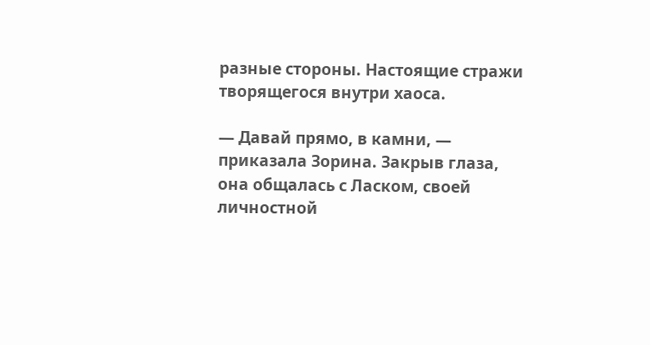разные стороны. Настоящие стражи творящегося внутри хаоса.

— Давай прямо, в камни, — приказала Зорина. Закрыв глаза, она общалась с Ласком, своей личностной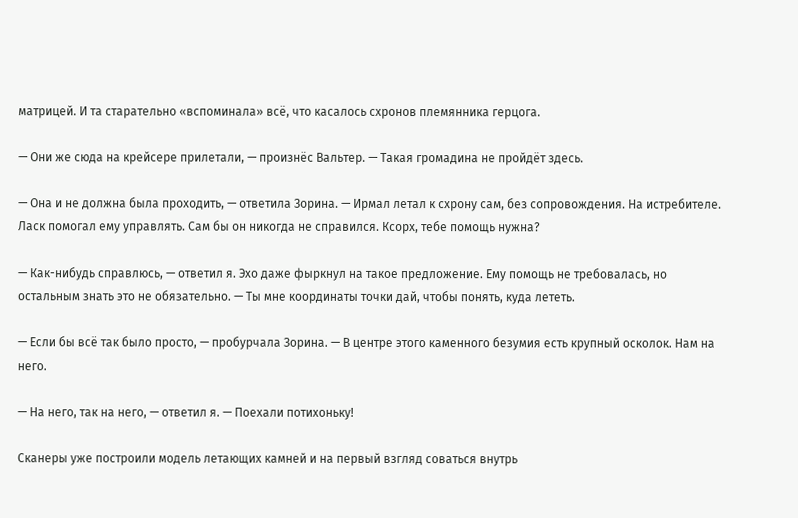матрицей. И та старательно «вспоминала» всё, что касалось схронов племянника герцога.

— Они же сюда на крейсере прилетали, — произнёс Вальтер. — Такая громадина не пройдёт здесь.

— Она и не должна была проходить, — ответила Зорина. — Ирмал летал к схрону сам, без сопровождения. На истребителе. Ласк помогал ему управлять. Сам бы он никогда не справился. Ксорх, тебе помощь нужна?

— Как-нибудь справлюсь, — ответил я. Эхо даже фыркнул на такое предложение. Ему помощь не требовалась, но остальным знать это не обязательно. — Ты мне координаты точки дай, чтобы понять, куда лететь.

— Если бы всё так было просто, — пробурчала Зорина. — В центре этого каменного безумия есть крупный осколок. Нам на него.

— На него, так на него, — ответил я. — Поехали потихоньку!

Сканеры уже построили модель летающих камней и на первый взгляд соваться внутрь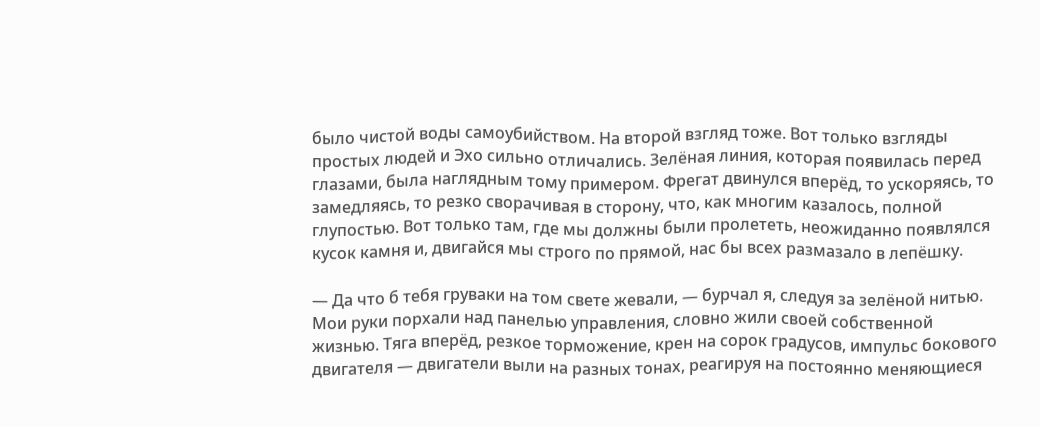было чистой воды самоубийством. На второй взгляд тоже. Вот только взгляды простых людей и Эхо сильно отличались. Зелёная линия, которая появилась перед глазами, была наглядным тому примером. Фрегат двинулся вперёд, то ускоряясь, то замедляясь, то резко сворачивая в сторону, что, как многим казалось, полной глупостью. Вот только там, где мы должны были пролететь, неожиданно появлялся кусок камня и, двигайся мы строго по прямой, нас бы всех размазало в лепёшку.

— Да что б тебя груваки на том свете жевали, — бурчал я, следуя за зелёной нитью. Мои руки порхали над панелью управления, словно жили своей собственной жизнью. Тяга вперёд, резкое торможение, крен на сорок градусов, импульс бокового двигателя — двигатели выли на разных тонах, реагируя на постоянно меняющиеся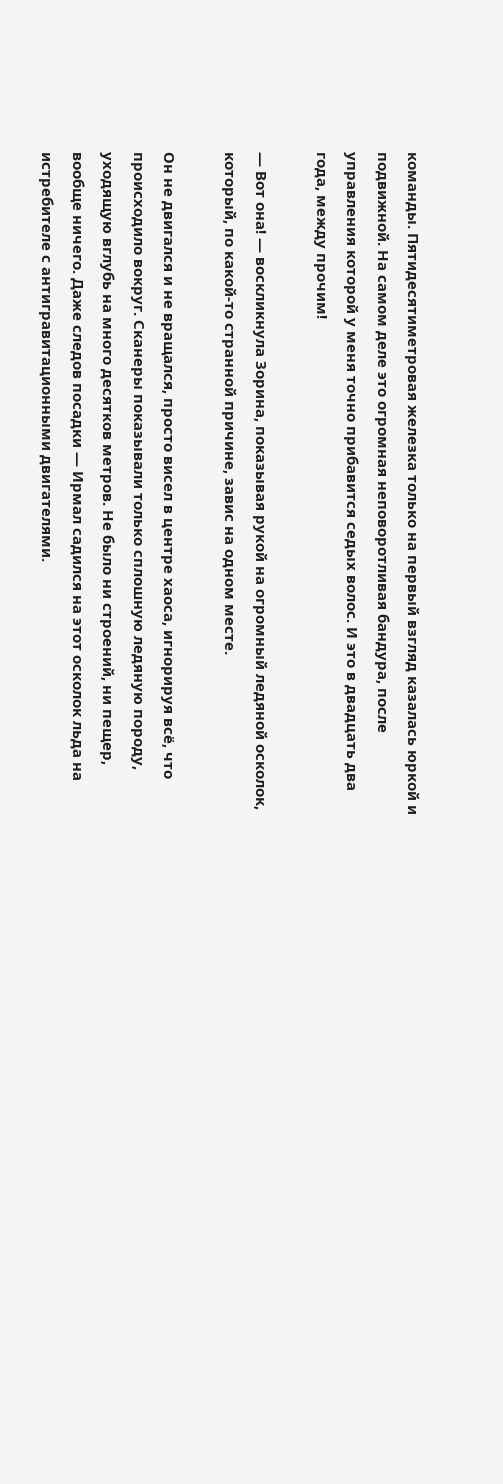команды. Пятидесятиметровая железка только на первый взгляд казалась юркой и подвижной. На самом деле это огромная неповоротливая бандура, после управления которой у меня точно прибавится седых волос. И это в двадцать два года, между прочим!

— Вот она! — воскликнула Зорина, показывая рукой на огромный ледяной осколок, который, по какой-то странной причине, завис на одном месте.

Он не двигался и не вращался, просто висел в центре хаоса, игнорируя всё, что происходило вокруг. Сканеры показывали только сплошную ледяную породу, уходящую вглубь на много десятков метров. Не было ни строений, ни пещер, вообще ничего. Даже следов посадки — Ирмал садился на этот осколок льда на истребителе с антигравитационными двигателями.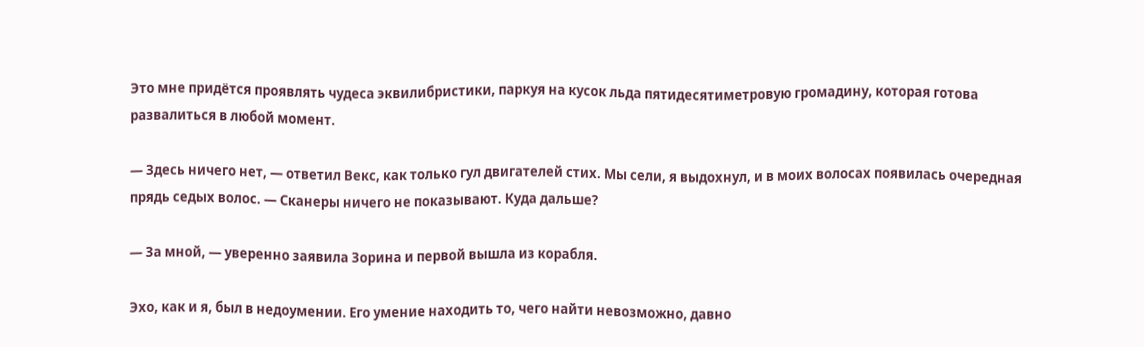Это мне придётся проявлять чудеса эквилибристики, паркуя на кусок льда пятидесятиметровую громадину, которая готова развалиться в любой момент.

— Здесь ничего нет, — ответил Векс, как только гул двигателей стих. Мы сели, я выдохнул, и в моих волосах появилась очередная прядь седых волос. — Сканеры ничего не показывают. Куда дальше?

— За мной, — уверенно заявила Зорина и первой вышла из корабля.

Эхо, как и я, был в недоумении. Его умение находить то, чего найти невозможно, давно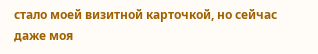стало моей визитной карточкой, но сейчас даже моя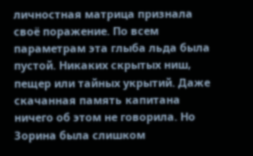личностная матрица признала своё поражение. По всем параметрам эта глыба льда была пустой. Никаких скрытых ниш, пещер или тайных укрытий. Даже скачанная память капитана ничего об этом не говорила. Но Зорина была слишком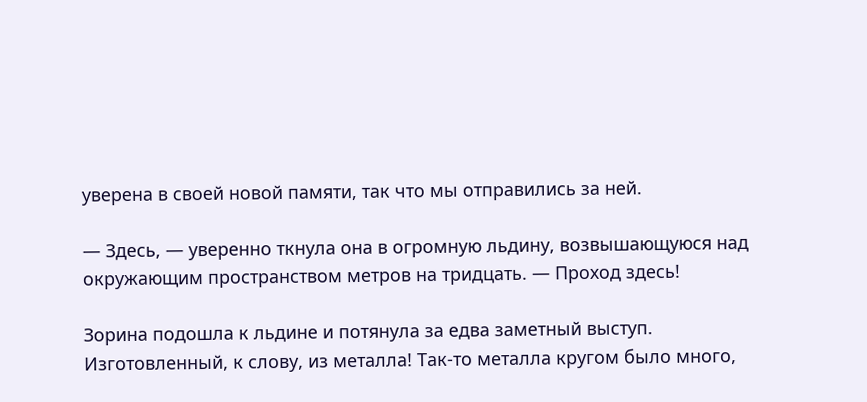уверена в своей новой памяти, так что мы отправились за ней.

— Здесь, — уверенно ткнула она в огромную льдину, возвышающуюся над окружающим пространством метров на тридцать. — Проход здесь!

Зорина подошла к льдине и потянула за едва заметный выступ. Изготовленный, к слову, из металла! Так-то металла кругом было много,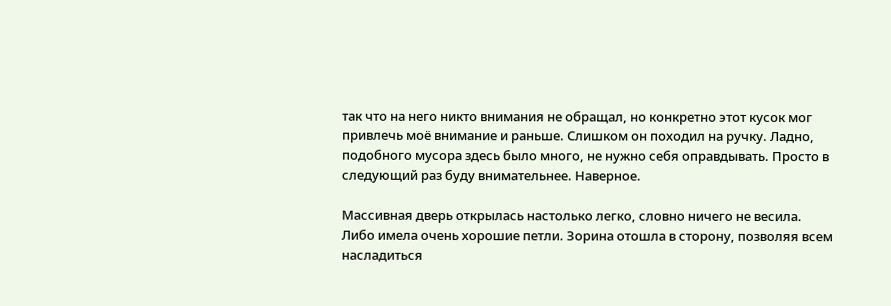так что на него никто внимания не обращал, но конкретно этот кусок мог привлечь моё внимание и раньше. Слишком он походил на ручку. Ладно, подобного мусора здесь было много, не нужно себя оправдывать. Просто в следующий раз буду внимательнее. Наверное.

Массивная дверь открылась настолько легко, словно ничего не весила. Либо имела очень хорошие петли. Зорина отошла в сторону, позволяя всем насладиться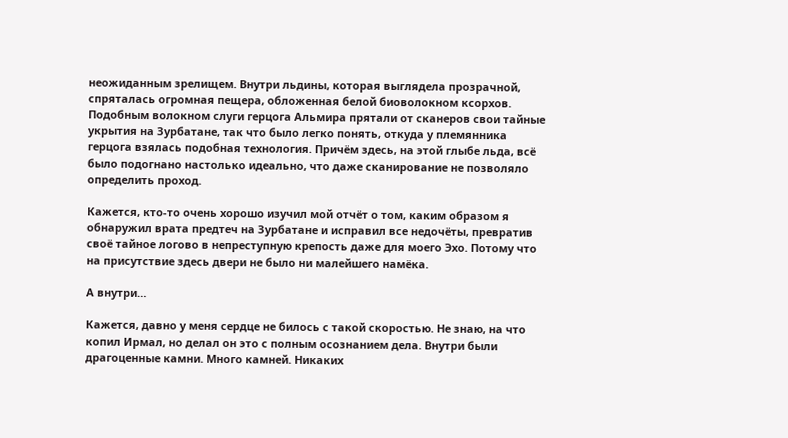неожиданным зрелищем. Внутри льдины, которая выглядела прозрачной, спряталась огромная пещера, обложенная белой биоволокном ксорхов. Подобным волокном слуги герцога Альмира прятали от сканеров свои тайные укрытия на Зурбатане, так что было легко понять, откуда у племянника герцога взялась подобная технология. Причём здесь, на этой глыбе льда, всё было подогнано настолько идеально, что даже сканирование не позволяло определить проход.

Кажется, кто-то очень хорошо изучил мой отчёт о том, каким образом я обнаружил врата предтеч на Зурбатане и исправил все недочёты, превратив своё тайное логово в непреступную крепость даже для моего Эхо. Потому что на присутствие здесь двери не было ни малейшего намёка.

А внутри…

Кажется, давно у меня сердце не билось с такой скоростью. Не знаю, на что копил Ирмал, но делал он это с полным осознанием дела. Внутри были драгоценные камни. Много камней. Никаких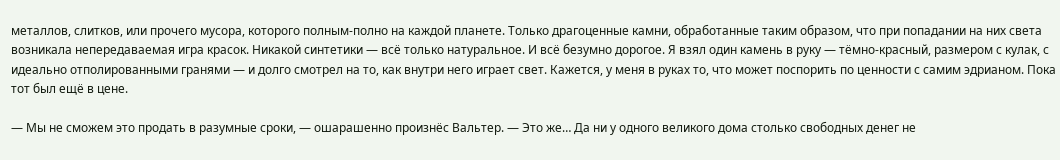металлов, слитков, или прочего мусора, которого полным-полно на каждой планете. Только драгоценные камни, обработанные таким образом, что при попадании на них света возникала непередаваемая игра красок. Никакой синтетики — всё только натуральное. И всё безумно дорогое. Я взял один камень в руку — тёмно-красный, размером с кулак, с идеально отполированными гранями — и долго смотрел на то, как внутри него играет свет. Кажется, у меня в руках то, что может поспорить по ценности с самим эдрианом. Пока тот был ещё в цене.

— Мы не сможем это продать в разумные сроки, — ошарашенно произнёс Вальтер. — Это же… Да ни у одного великого дома столько свободных денег не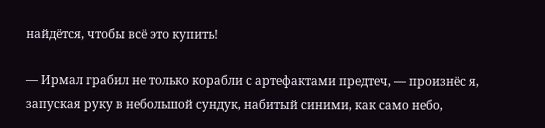найдётся, чтобы всё это купить!

— Ирмал грабил не только корабли с артефактами предтеч, — произнёс я, запуская руку в небольшой сундук, набитый синими, как само небо,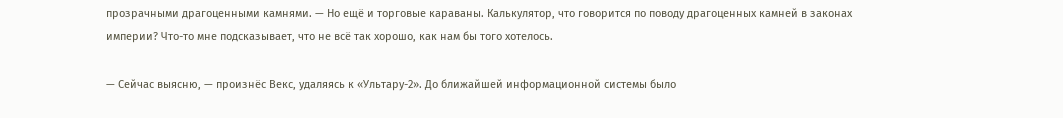прозрачными драгоценными камнями. — Но ещё и торговые караваны. Калькулятор, что говорится по поводу драгоценных камней в законах империи? Что-то мне подсказывает, что не всё так хорошо, как нам бы того хотелось.

— Сейчас выясню, — произнёс Векс, удаляясь к «Ультару-2». До ближайшей информационной системы было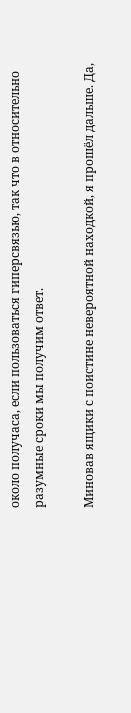около получаса, если пользоваться гиперсвязью, так что в относительно разумные сроки мы получим ответ.

Миновав ящики с поистине невероятной находкой, я прошёл дальше. Да,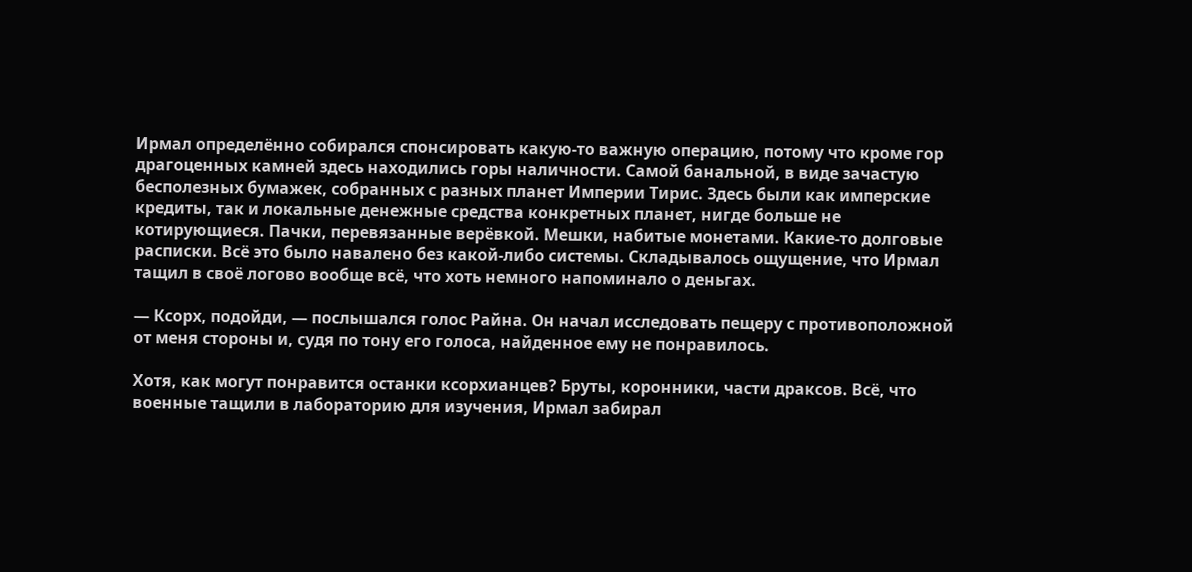Ирмал определённо собирался спонсировать какую-то важную операцию, потому что кроме гор драгоценных камней здесь находились горы наличности. Самой банальной, в виде зачастую бесполезных бумажек, собранных с разных планет Империи Тирис. Здесь были как имперские кредиты, так и локальные денежные средства конкретных планет, нигде больше не котирующиеся. Пачки, перевязанные верёвкой. Мешки, набитые монетами. Какие-то долговые расписки. Всё это было навалено без какой-либо системы. Складывалось ощущение, что Ирмал тащил в своё логово вообще всё, что хоть немного напоминало о деньгах.

— Ксорх, подойди, — послышался голос Райна. Он начал исследовать пещеру с противоположной от меня стороны и, судя по тону его голоса, найденное ему не понравилось.

Хотя, как могут понравится останки ксорхианцев? Бруты, коронники, части драксов. Всё, что военные тащили в лабораторию для изучения, Ирмал забирал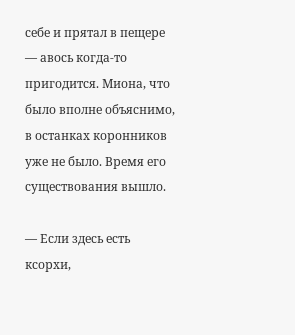себе и прятал в пещере — авось когда-то пригодится. Миона, что было вполне объяснимо, в останках коронников уже не было. Время его существования вышло.

— Если здесь есть ксорхи,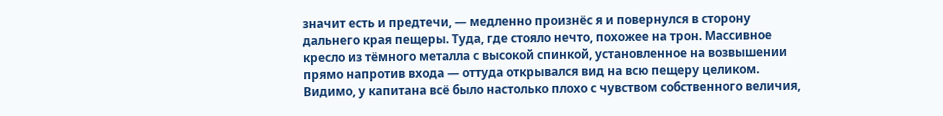значит есть и предтечи, — медленно произнёс я и повернулся в сторону дальнего края пещеры. Туда, где стояло нечто, похожее на трон. Массивное кресло из тёмного металла с высокой спинкой, установленное на возвышении прямо напротив входа — оттуда открывался вид на всю пещеру целиком. Видимо, у капитана всё было настолько плохо с чувством собственного величия,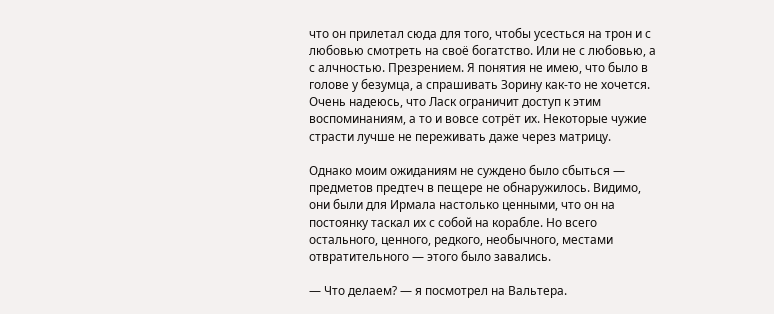что он прилетал сюда для того, чтобы усесться на трон и с любовью смотреть на своё богатство. Или не с любовью, а с алчностью. Презрением. Я понятия не имею, что было в голове у безумца, а спрашивать Зорину как-то не хочется. Очень надеюсь, что Ласк ограничит доступ к этим воспоминаниям, а то и вовсе сотрёт их. Некоторые чужие страсти лучше не переживать даже через матрицу.

Однако моим ожиданиям не суждено было сбыться — предметов предтеч в пещере не обнаружилось. Видимо, они были для Ирмала настолько ценными, что он на постоянку таскал их с собой на корабле. Но всего остального, ценного, редкого, необычного, местами отвратительного — этого было завались.

— Что делаем? — я посмотрел на Вальтера.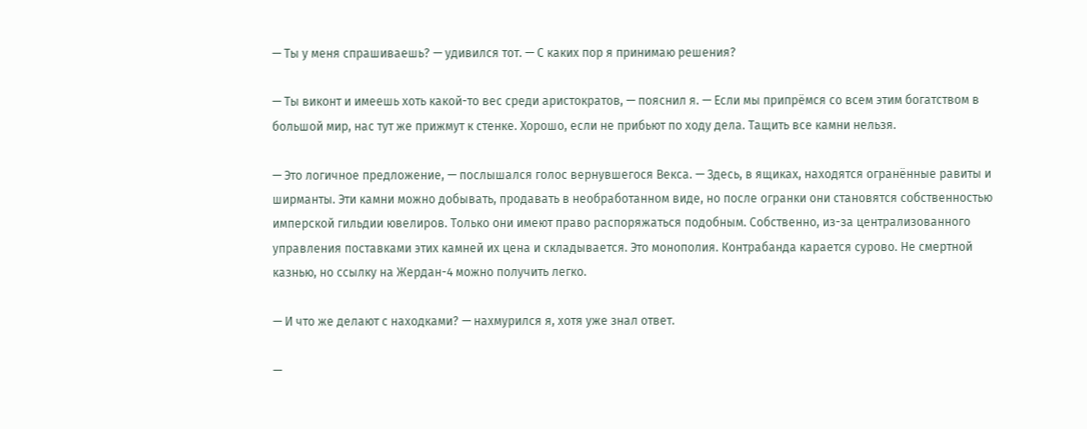— Ты у меня спрашиваешь? — удивился тот. — С каких пор я принимаю решения?

— Ты виконт и имеешь хоть какой-то вес среди аристократов, — пояснил я. — Если мы припрёмся со всем этим богатством в большой мир, нас тут же прижмут к стенке. Хорошо, если не прибьют по ходу дела. Тащить все камни нельзя.

— Это логичное предложение, — послышался голос вернувшегося Векса. — Здесь, в ящиках, находятся огранённые равиты и ширманты. Эти камни можно добывать, продавать в необработанном виде, но после огранки они становятся собственностью имперской гильдии ювелиров. Только они имеют право распоряжаться подобным. Собственно, из-за централизованного управления поставками этих камней их цена и складывается. Это монополия. Контрабанда карается сурово. Не смертной казнью, но ссылку на Жердан-4 можно получить легко.

— И что же делают с находками? — нахмурился я, хотя уже знал ответ.

—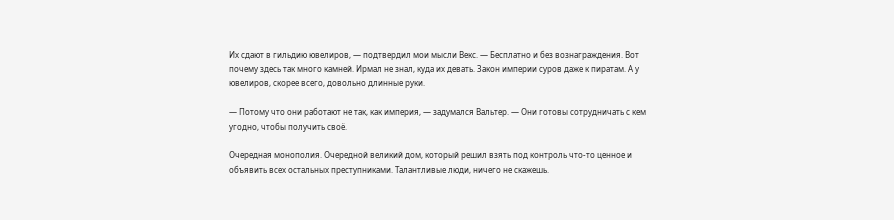Их сдают в гильдию ювелиров, — подтвердил мои мысли Векс. — Бесплатно и без вознаграждения. Вот почему здесь так много камней. Ирмал не знал, куда их девать. Закон империи суров даже к пиратам. А у ювелиров, скорее всего, довольно длинные руки.

— Потому что они работают не так, как империя, — задумался Вальтер. — Они готовы сотрудничать с кем угодно, чтобы получить своё.

Очередная монополия. Очередной великий дом, который решил взять под контроль что-то ценное и объявить всех остальных преступниками. Талантливые люди, ничего не скажешь.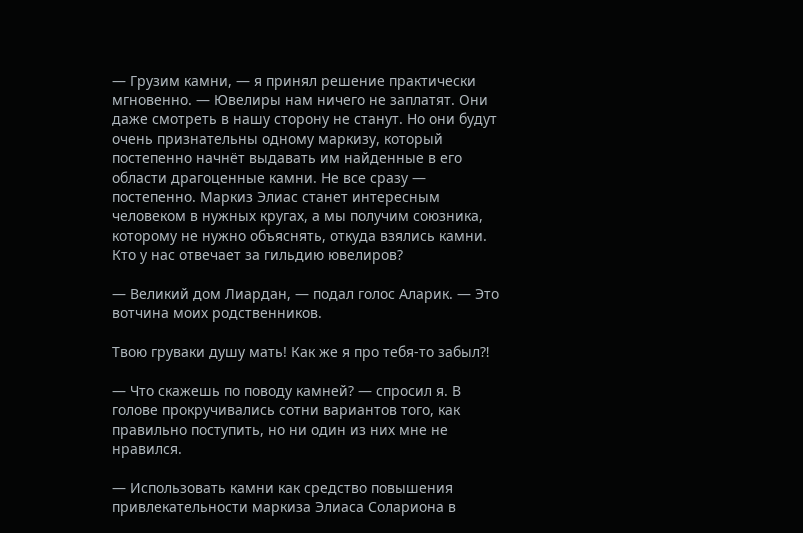— Грузим камни, — я принял решение практически мгновенно. — Ювелиры нам ничего не заплатят. Они даже смотреть в нашу сторону не станут. Но они будут очень признательны одному маркизу, который постепенно начнёт выдавать им найденные в его области драгоценные камни. Не все сразу — постепенно. Маркиз Элиас станет интересным человеком в нужных кругах, а мы получим союзника, которому не нужно объяснять, откуда взялись камни. Кто у нас отвечает за гильдию ювелиров?

— Великий дом Лиардан, — подал голос Аларик. — Это вотчина моих родственников.

Твою груваки душу мать! Как же я про тебя-то забыл⁈

— Что скажешь по поводу камней? — спросил я. В голове прокручивались сотни вариантов того, как правильно поступить, но ни один из них мне не нравился.

— Использовать камни как средство повышения привлекательности маркиза Элиаса Солариона в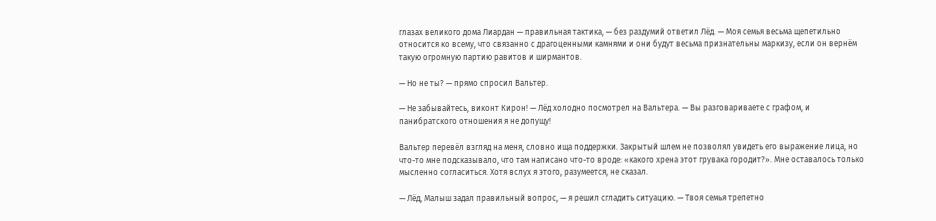глазах великого дома Лиардан — правильная тактика, — без раздумий ответил Лёд. — Моя семья весьма щепетильно относится ко всему, что связанно с драгоценными камнями и они будут весьма признательны маркизу, если он вернём такую огромную партию равитов и ширмантов.

— Но не ты? — прямо спросил Вальтер.

— Не забывайтесь, виконт Кирон! — Лёд холодно посмотрел на Вальтера. — Вы разговариваете с графом, и панибратского отношения я не допущу!

Вальтер перевёл взгляд на меня, словно ища поддержки. Закрытый шлем не позволял увидеть его выражение лица, но что-то мне подсказывало, что там написано что-то вроде: «какого хрена этот грувака городит?». Мне оставалось только мысленно согласиться. Хотя вслух я этого, разумеется, не сказал.

— Лёд, Малыш задал правильный вопрос, — я решил сгладить ситуацию. — Твоя семья трепетно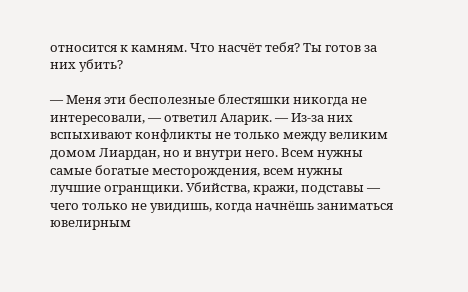относится к камням. Что насчёт тебя? Ты готов за них убить?

— Меня эти бесполезные блестяшки никогда не интересовали, — ответил Аларик. — Из-за них вспыхивают конфликты не только между великим домом Лиардан, но и внутри него. Всем нужны самые богатые месторождения, всем нужны лучшие огранщики. Убийства, кражи, подставы — чего только не увидишь, когда начнёшь заниматься ювелирным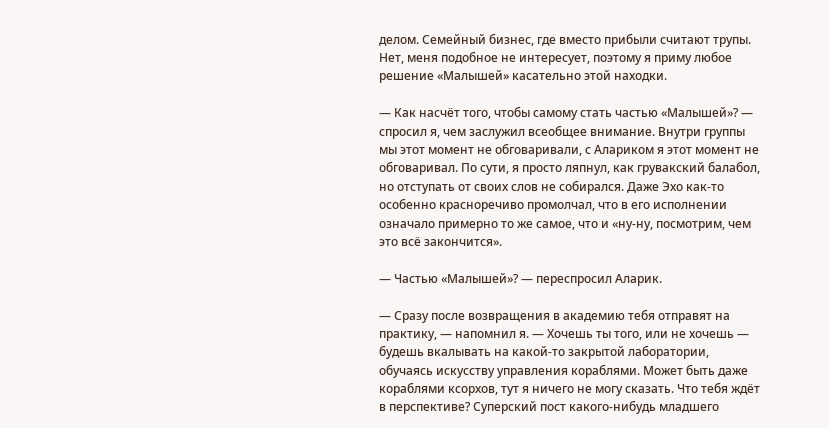делом. Семейный бизнес, где вместо прибыли считают трупы. Нет, меня подобное не интересует, поэтому я приму любое решение «Малышей» касательно этой находки.

— Как насчёт того, чтобы самому стать частью «Малышей»? — спросил я, чем заслужил всеобщее внимание. Внутри группы мы этот момент не обговаривали, с Алариком я этот момент не обговаривал. По сути, я просто ляпнул, как грувакский балабол, но отступать от своих слов не собирался. Даже Эхо как-то особенно красноречиво промолчал, что в его исполнении означало примерно то же самое, что и «ну-ну, посмотрим, чем это всё закончится».

— Частью «Малышей»? — переспросил Аларик.

— Сразу после возвращения в академию тебя отправят на практику, — напомнил я. — Хочешь ты того, или не хочешь — будешь вкалывать на какой-то закрытой лаборатории, обучаясь искусству управления кораблями. Может быть даже кораблями ксорхов, тут я ничего не могу сказать. Что тебя ждёт в перспективе? Суперский пост какого-нибудь младшего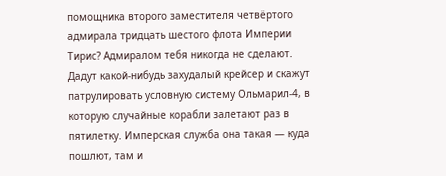помощника второго заместителя четвёртого адмирала тридцать шестого флота Империи Тирис? Адмиралом тебя никогда не сделают. Дадут какой-нибудь захудалый крейсер и скажут патрулировать условную систему Ольмарил-4, в которую случайные корабли залетают раз в пятилетку. Имперская служба она такая — куда пошлют, там и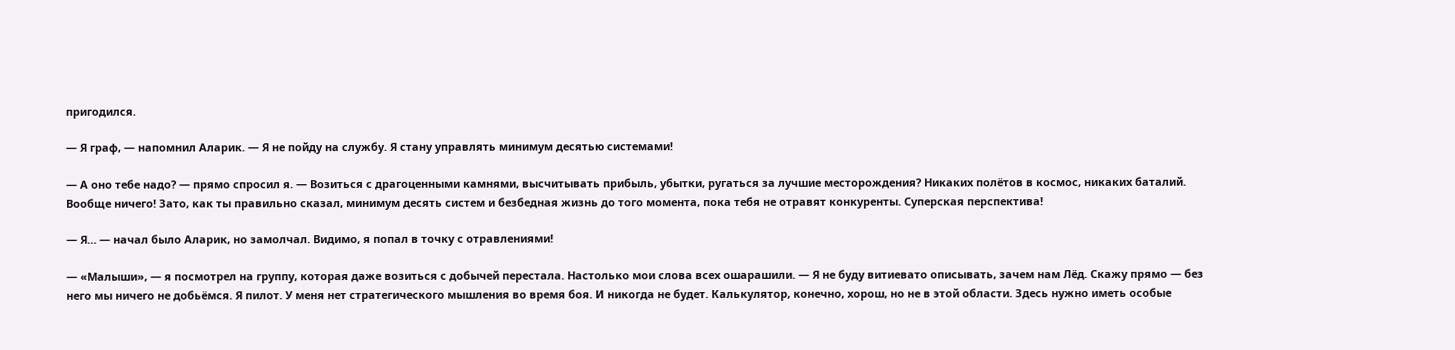пригодился.

— Я граф, — напомнил Аларик. — Я не пойду на службу. Я стану управлять минимум десятью системами!

— А оно тебе надо? — прямо спросил я. — Возиться с драгоценными камнями, высчитывать прибыль, убытки, ругаться за лучшие месторождения? Никаких полётов в космос, никаких баталий. Вообще ничего! Зато, как ты правильно сказал, минимум десять систем и безбедная жизнь до того момента, пока тебя не отравят конкуренты. Суперская перспектива!

— Я… — начал было Аларик, но замолчал. Видимо, я попал в точку с отравлениями!

— «Малыши», — я посмотрел на группу, которая даже возиться с добычей перестала. Настолько мои слова всех ошарашили. — Я не буду витиевато описывать, зачем нам Лёд. Скажу прямо — без него мы ничего не добьёмся. Я пилот. У меня нет стратегического мышления во время боя. И никогда не будет. Калькулятор, конечно, хорош, но не в этой области. Здесь нужно иметь особые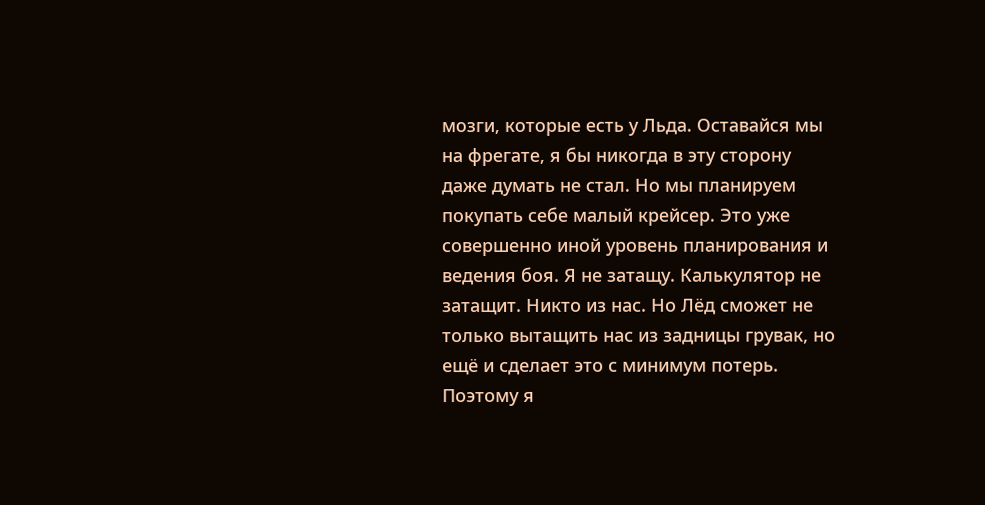мозги, которые есть у Льда. Оставайся мы на фрегате, я бы никогда в эту сторону даже думать не стал. Но мы планируем покупать себе малый крейсер. Это уже совершенно иной уровень планирования и ведения боя. Я не затащу. Калькулятор не затащит. Никто из нас. Но Лёд сможет не только вытащить нас из задницы грувак, но ещё и сделает это с минимум потерь. Поэтому я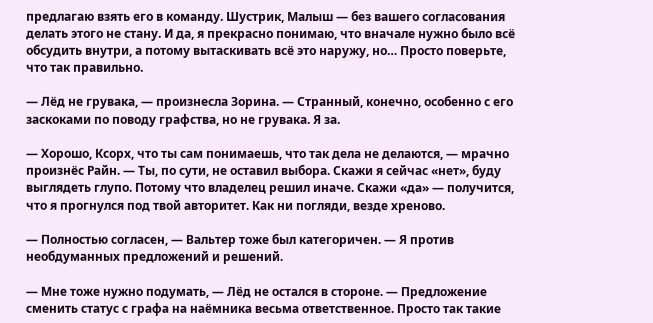предлагаю взять его в команду. Шустрик, Малыш — без вашего согласования делать этого не стану. И да, я прекрасно понимаю, что вначале нужно было всё обсудить внутри, а потому вытаскивать всё это наружу, но… Просто поверьте, что так правильно.

— Лёд не грувака, — произнесла Зорина. — Странный, конечно, особенно с его заскоками по поводу графства, но не грувака. Я за.

— Хорошо, Ксорх, что ты сам понимаешь, что так дела не делаются, — мрачно произнёс Райн. — Ты, по сути, не оставил выбора. Скажи я сейчас «нет», буду выглядеть глупо. Потому что владелец решил иначе. Скажи «да» — получится, что я прогнулся под твой авторитет. Как ни погляди, везде хреново.

— Полностью согласен, — Вальтер тоже был категоричен. — Я против необдуманных предложений и решений.

— Мне тоже нужно подумать, — Лёд не остался в стороне. — Предложение сменить статус с графа на наёмника весьма ответственное. Просто так такие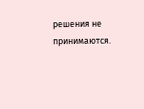решения не принимаются.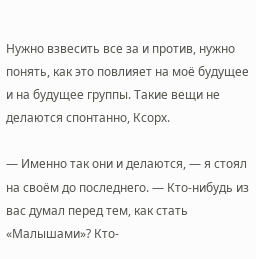Нужно взвесить все за и против, нужно понять, как это повлияет на моё будущее и на будущее группы. Такие вещи не делаются спонтанно, Ксорх.

— Именно так они и делаются, — я стоял на своём до последнего. — Кто-нибудь из вас думал перед тем, как стать «Малышами»? Кто-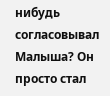нибудь согласовывал Малыша? Он просто стал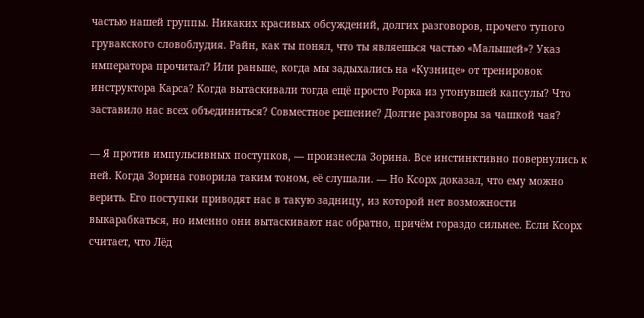частью нашей группы. Никаких красивых обсуждений, долгих разговоров, прочего тупого грувакского словоблудия. Райн, как ты понял, что ты являешься частью «Малышей»? Указ императора прочитал? Или раньше, когда мы задыхались на «Кузнице» от тренировок инструктора Карса? Когда вытаскивали тогда ещё просто Рорка из утонувшей капсулы? Что заставило нас всех объединиться? Совместное решение? Долгие разговоры за чашкой чая?

— Я против импульсивных поступков, — произнесла Зорина. Все инстинктивно повернулись к ней. Когда Зорина говорила таким тоном, её слушали. — Но Ксорх доказал, что ему можно верить. Его поступки приводят нас в такую задницу, из которой нет возможности выкарабкаться, но именно они вытаскивают нас обратно, причём гораздо сильнее. Если Ксорх считает, что Лёд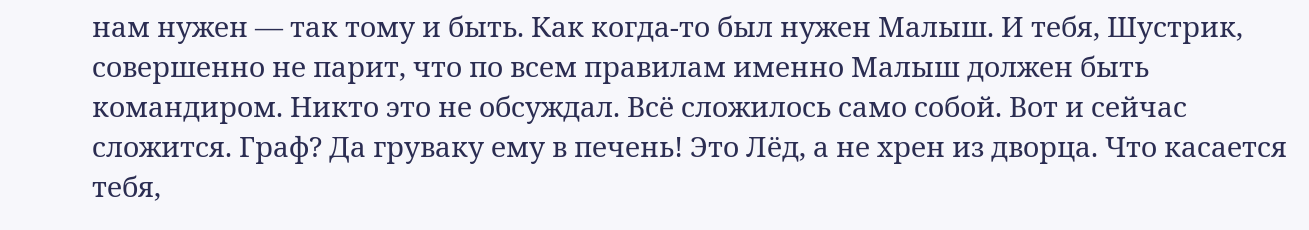нам нужен — так тому и быть. Как когда-то был нужен Малыш. И тебя, Шустрик, совершенно не парит, что по всем правилам именно Малыш должен быть командиром. Никто это не обсуждал. Всё сложилось само собой. Вот и сейчас сложится. Граф? Да груваку ему в печень! Это Лёд, а не хрен из дворца. Что касается тебя,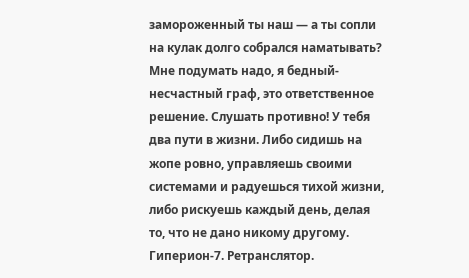замороженный ты наш — а ты сопли на кулак долго собрался наматывать? Мне подумать надо, я бедный-несчастный граф, это ответственное решение. Слушать противно! У тебя два пути в жизни. Либо сидишь на жопе ровно, управляешь своими системами и радуешься тихой жизни, либо рискуешь каждый день, делая то, что не дано никому другому. Гиперион-7. Ретранслятор.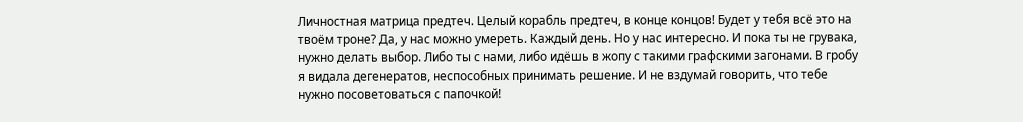Личностная матрица предтеч. Целый корабль предтеч, в конце концов! Будет у тебя всё это на твоём троне? Да, у нас можно умереть. Каждый день. Но у нас интересно. И пока ты не грувака, нужно делать выбор. Либо ты с нами, либо идёшь в жопу с такими графскими загонами. В гробу я видала дегенератов, неспособных принимать решение. И не вздумай говорить, что тебе нужно посоветоваться с папочкой!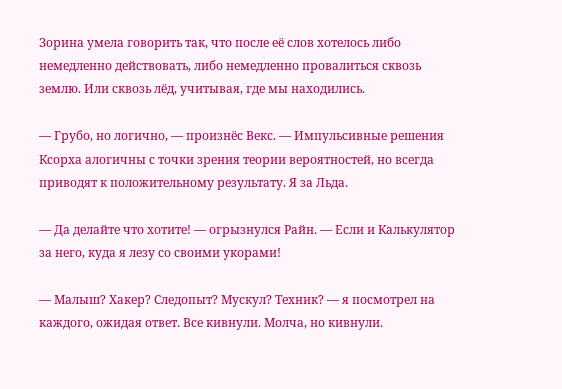Зорина умела говорить так, что после её слов хотелось либо немедленно действовать, либо немедленно провалиться сквозь землю. Или сквозь лёд, учитывая, где мы находились.

— Грубо, но логично, — произнёс Векс. — Импульсивные решения Ксорха алогичны с точки зрения теории вероятностей, но всегда приводят к положительному результату. Я за Льда.

— Да делайте что хотите! — огрызнулся Райн. — Если и Калькулятор за него, куда я лезу со своими укорами!

— Малыш? Хакер? Следопыт? Мускул? Техник? — я посмотрел на каждого, ожидая ответ. Все кивнули. Молча, но кивнули.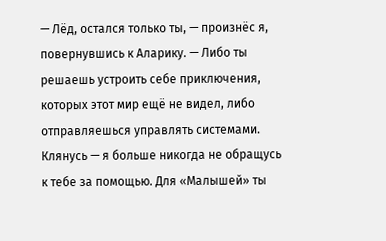— Лёд, остался только ты, — произнёс я, повернувшись к Аларику. — Либо ты решаешь устроить себе приключения, которых этот мир ещё не видел, либо отправляешься управлять системами. Клянусь — я больше никогда не обращусь к тебе за помощью. Для «Малышей» ты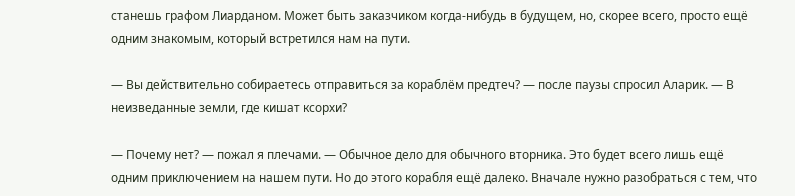станешь графом Лиарданом. Может быть заказчиком когда-нибудь в будущем, но, скорее всего, просто ещё одним знакомым, который встретился нам на пути.

— Вы действительно собираетесь отправиться за кораблём предтеч? — после паузы спросил Аларик. — В неизведанные земли, где кишат ксорхи?

— Почему нет? — пожал я плечами. — Обычное дело для обычного вторника. Это будет всего лишь ещё одним приключением на нашем пути. Но до этого корабля ещё далеко. Вначале нужно разобраться с тем, что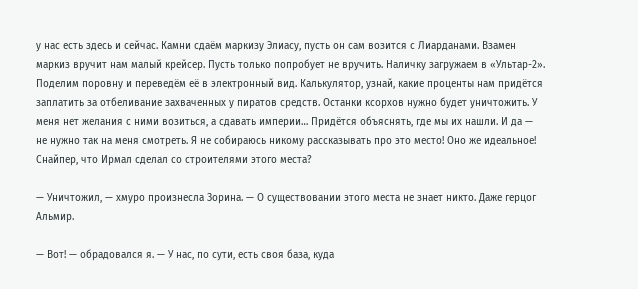у нас есть здесь и сейчас. Камни сдаём маркизу Элиасу, пусть он сам возится с Лиарданами. Взамен маркиз вручит нам малый крейсер. Пусть только попробует не вручить. Наличку загружаем в «Ультар-2». Поделим поровну и переведём её в электронный вид. Калькулятор, узнай, какие проценты нам придётся заплатить за отбеливание захваченных у пиратов средств. Останки ксорхов нужно будет уничтожить. У меня нет желания с ними возиться, а сдавать империи… Придётся объяснять, где мы их нашли. И да — не нужно так на меня смотреть. Я не собираюсь никому рассказывать про это место! Оно же идеальное! Снайпер, что Ирмал сделал со строителями этого места?

— Уничтожил, — хмуро произнесла Зорина. — О существовании этого места не знает никто. Даже герцог Альмир.

— Вот! — обрадовался я. — У нас, по сути, есть своя база, куда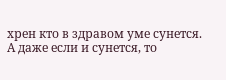хрен кто в здравом уме сунется. А даже если и сунется, то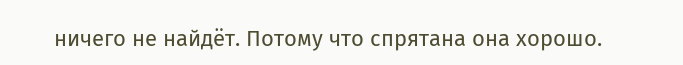ничего не найдёт. Потому что спрятана она хорошо.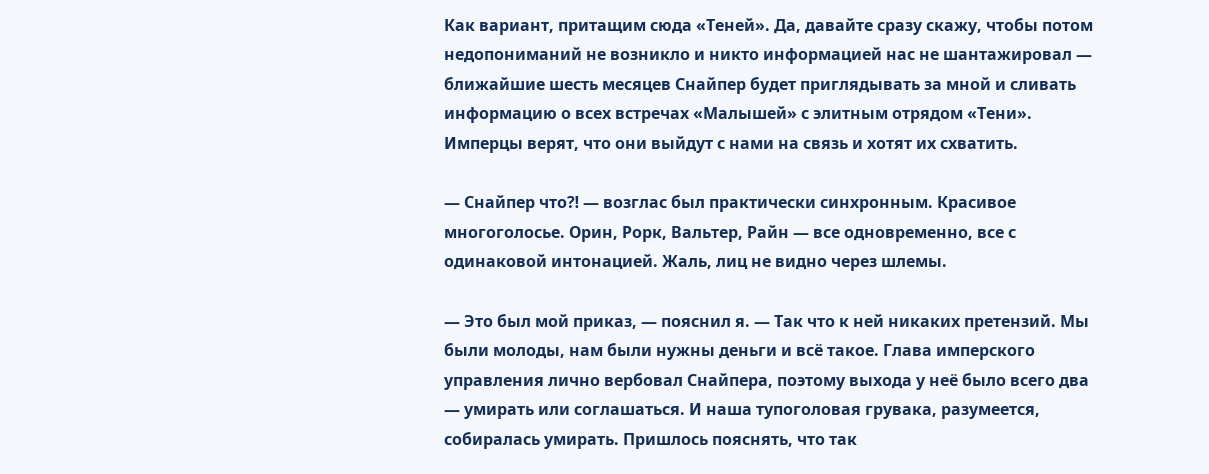Как вариант, притащим сюда «Теней». Да, давайте сразу скажу, чтобы потом недопониманий не возникло и никто информацией нас не шантажировал — ближайшие шесть месяцев Снайпер будет приглядывать за мной и сливать информацию о всех встречах «Малышей» с элитным отрядом «Тени». Имперцы верят, что они выйдут с нами на связь и хотят их схватить.

— Снайпер что⁈ — возглас был практически синхронным. Красивое многоголосье. Орин, Рорк, Вальтер, Райн — все одновременно, все с одинаковой интонацией. Жаль, лиц не видно через шлемы.

— Это был мой приказ, — пояснил я. — Так что к ней никаких претензий. Мы были молоды, нам были нужны деньги и всё такое. Глава имперского управления лично вербовал Снайпера, поэтому выхода у неё было всего два — умирать или соглашаться. И наша тупоголовая грувака, разумеется, собиралась умирать. Пришлось пояснять, что так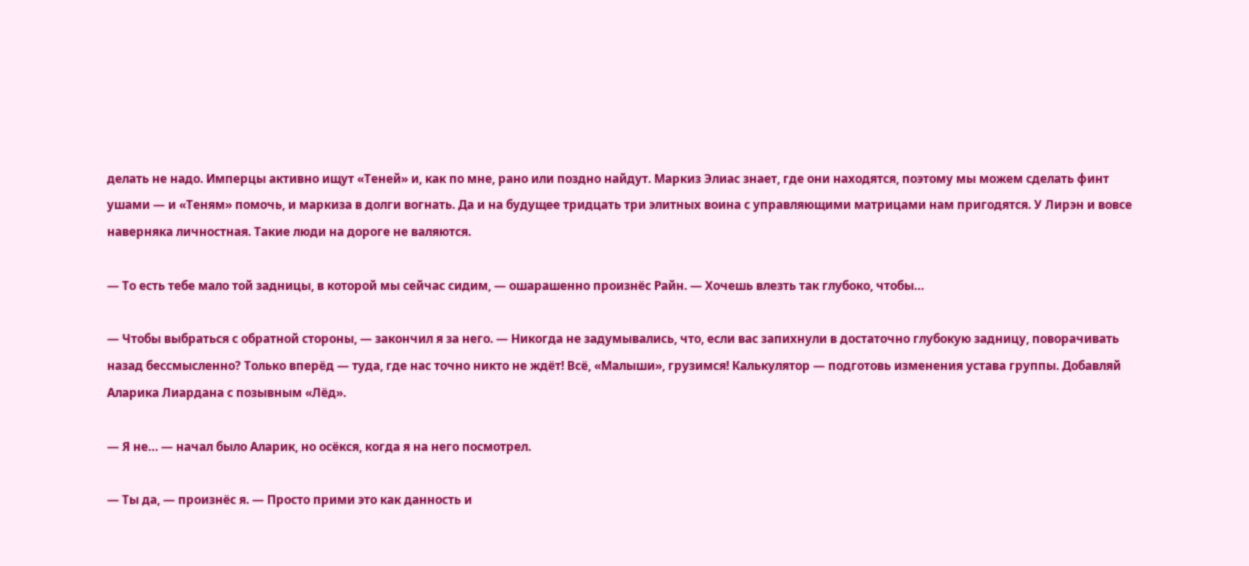делать не надо. Имперцы активно ищут «Теней» и, как по мне, рано или поздно найдут. Маркиз Элиас знает, где они находятся, поэтому мы можем сделать финт ушами — и «Теням» помочь, и маркиза в долги вогнать. Да и на будущее тридцать три элитных воина с управляющими матрицами нам пригодятся. У Лирэн и вовсе наверняка личностная. Такие люди на дороге не валяются.

— То есть тебе мало той задницы, в которой мы сейчас сидим, — ошарашенно произнёс Райн. — Хочешь влезть так глубоко, чтобы…

— Чтобы выбраться с обратной стороны, — закончил я за него. — Никогда не задумывались, что, если вас запихнули в достаточно глубокую задницу, поворачивать назад бессмысленно? Только вперёд — туда, где нас точно никто не ждёт! Всё, «Малыши», грузимся! Калькулятор — подготовь изменения устава группы. Добавляй Аларика Лиардана с позывным «Лёд».

— Я не… — начал было Аларик, но осёкся, когда я на него посмотрел.

— Ты да, — произнёс я. — Просто прими это как данность и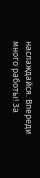наслаждайся. Впереди много работы! За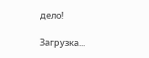дело!

Загрузка...